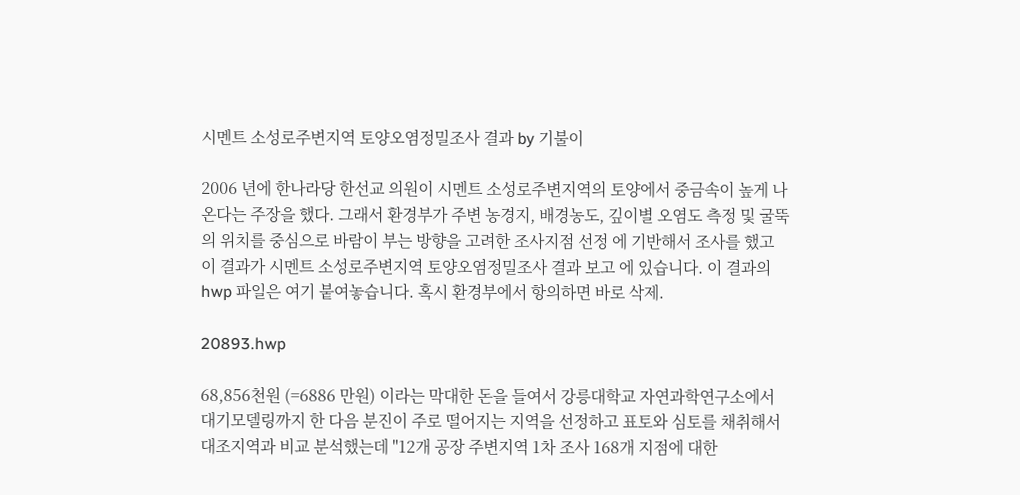시멘트 소성로주변지역 토양오염정밀조사 결과 by 기불이

2006 년에 한나라당 한선교 의원이 시멘트 소성로주변지역의 토양에서 중금속이 높게 나온다는 주장을 했다. 그래서 환경부가 주변 농경지, 배경농도, 깊이별 오염도 측정 및 굴뚝의 위치를 중심으로 바람이 부는 방향을 고려한 조사지점 선정 에 기반해서 조사를 했고 이 결과가 시멘트 소성로주변지역 토양오염정밀조사 결과 보고 에 있습니다. 이 결과의 hwp 파일은 여기 붙여놓습니다. 혹시 환경부에서 항의하면 바로 삭제.

20893.hwp

68,856천원 (=6886 만원) 이라는 막대한 돈을 들여서 강릉대학교 자연과학연구소에서 대기모델링까지 한 다음 분진이 주로 떨어지는 지역을 선정하고 표토와 심토를 채취해서 대조지역과 비교 분석했는데 "12개 공장 주변지역 1차 조사 168개 지점에 대한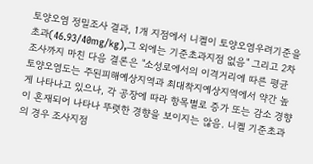토양오염 정밀조사 결과, 1개 지점에서 니켈이 토양오염우려기준을 초과(46.93/40mg/kg),그 외에는 기준초과지점 없음" 그리고 2차조사까지 마친 다음 결론은 "소성로에서의 이격거리에 따른 평균 토양오염도는 주된피해예상지역과 최대착지예상지역에서 약간 높게 나타나고 있으나, 각 공장에 따라 항목별로 증가 또는 감소 경향이 혼재되어 나타나 뚜렷한 경향을 보이지는 않음. 니켈 기준초과의 경우 조사지점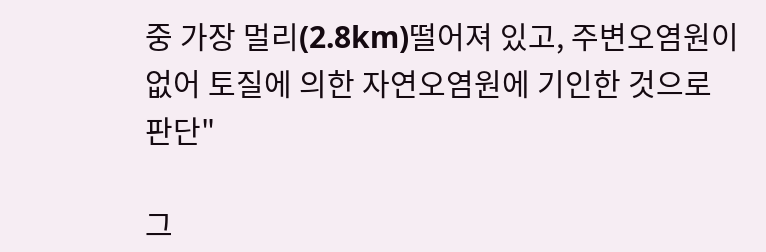중 가장 멀리(2.8km)떨어져 있고, 주변오염원이 없어 토질에 의한 자연오염원에 기인한 것으로 판단"

그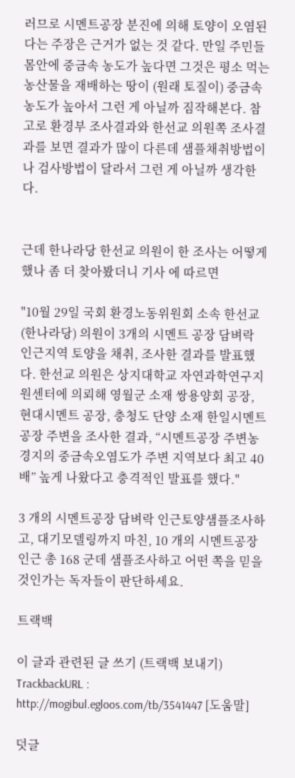러므로 시멘트공장 분진에 의해 토양이 오염된다는 주장은 근거가 없는 것 같다. 만일 주민들 몸안에 중금속 농도가 높다면 그것은 평소 먹는 농산물을 재배하는 땅이 (원래 토질이) 중금속 농도가 높아서 그런 게 아닐까 짐작해본다. 참고로 환경부 조사결과와 한선교 의원쪽 조사결과를 보면 결과가 많이 다른데 샘플채취방법이나 검사방법이 달라서 그런 게 아닐까 생각한다.


근데 한나라당 한선교 의원이 한 조사는 어떻게 했나 좀 더 찾아봤더니 기사 에 따르면

"10월 29일 국회 환경노동위원회 소속 한선교(한나라당) 의원이 3개의 시멘트 공장 담벼락 인근지역 토양을 채취, 조사한 결과를 발표했다. 한선교 의원은 상지대학교 자연과학연구지원센터에 의뢰해 영월군 소재 쌍용양회 공장, 현대시멘트 공장, 충청도 단양 소재 한일시멘트 공장 주변을 조사한 결과, “시멘트공장 주변농경지의 중금속오염도가 주변 지역보다 최고 40배” 높게 나왔다고 충격적인 발표를 했다."

3 개의 시멘트공장 담벼락 인근토양샘플조사하고, 대기모델링까지 마친, 10 개의 시멘트공장 인근 총 168 군데 샘플조사하고 어떤 쪽을 믿을 것인가는 독자들이 판단하세요.

트랙백

이 글과 관련된 글 쓰기 (트랙백 보내기)
TrackbackURL : http://mogibul.egloos.com/tb/3541447 [도움말]

덧글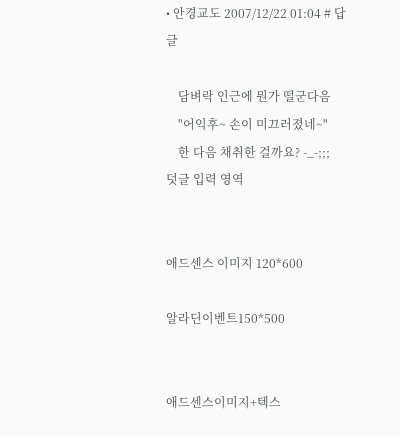• 안경교도 2007/12/22 01:04 # 답글

    담벼락 인근에 뭔가 떨군다음
    "어익후~ 손이 미끄러졌네~"
    한 다음 채취한 걸까요? -_-;;;
덧글 입력 영역


애드센스 이미지 120*600

알라딘이벤트150*500


애드센스이미지+텍스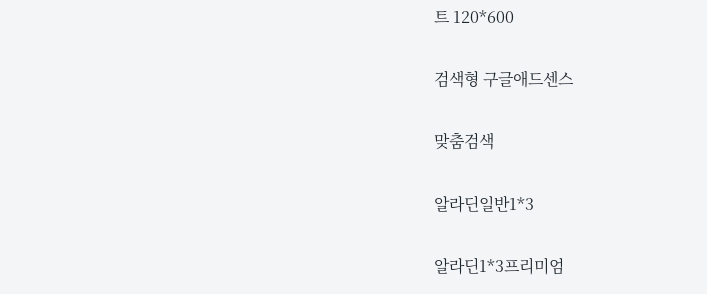트 120*600

검색형 구글애드센스

맞춤검색

알라딘일반1*3

알라딘1*3프리미엄